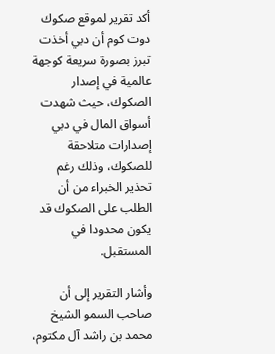أكد تقرير لموقع صكوك دوت كوم أن دبي أخذت تبرز بصورة سريعة كوجهة عالمية في إصدار الصكوك، حيث شهدت أسواق المال في دبي إصدارات متلاحقة للصكوك، وذلك رغم تحذير الخبراء من أن الطلب على الصكوك قد يكون محدودا في المستقبل.

وأشار التقرير إلى أن صاحب السمو الشيخ محمد بن راشد آل مكتوم،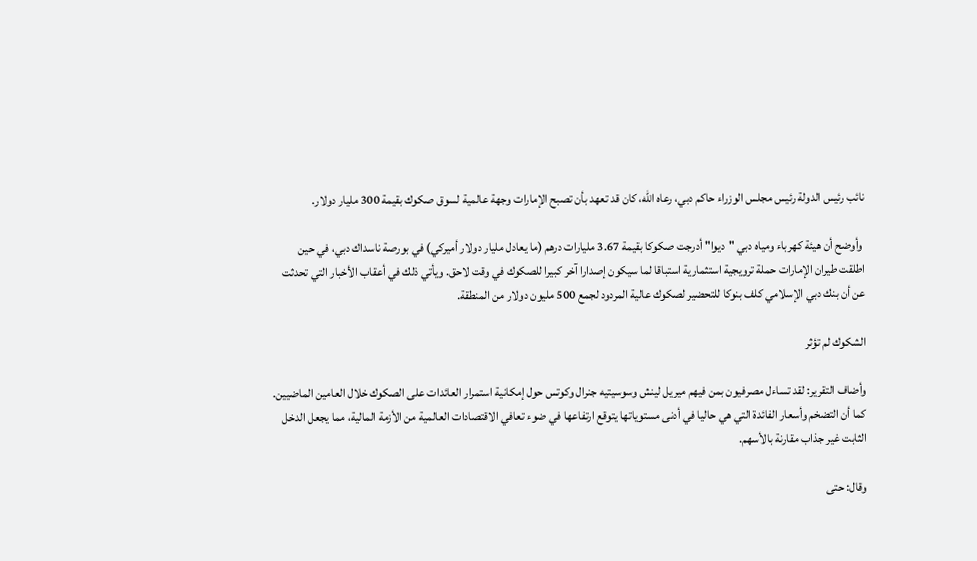نائب رئيس الدولة رئيس مجلس الوزراء حاكم دبي، رعاه الله، كان قد تعهد بأن تصبح الإمارات وجهة عالمية لسوق صكوك بقيمة 300 مليار دولار.

 وأوضح أن هيئة كهرباء ومياه دبي "ديوا" أدرجت صكوكا بقيمة 3.67 مليارات درهم (ما يعادل مليار دولار أميركي) في بورصة ناسداك دبي، في حين اطلقت طيران الإمارات حملة ترويجية استثمارية استباقا لما سيكون إصدارا آخر كبيرا للصكوك في وقت لاحق. ويأتي ذلك في أعقاب الأخبار التي تحدثت عن أن بنك دبي الإسلامي كلف بنوكا للتحضير لصكوك عالية المردود لجمع 500 مليون دولار من المنطقة.

الشكوك لم تؤثر

وأضاف التقرير: لقد تساءل مصرفيون بمن فيهم ميريل لينش وسوسيتيه جنرال وكوتس حول إمكانية استمرار العائدات على الصكوك خلال العامين الماضيين. كما أن التضخم وأسعار الفائدة التي هي حاليا في أدنى مستوياتها يتوقع ارتفاعها في ضوء تعافي الاقتصادات العالمية من الأزمة المالية، مما يجعل الدخل الثابت غير جذاب مقارنة بالأسهم.

وقال: حتى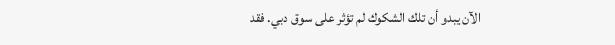الآن يبدو أن تلك الشكوك لم تؤثر على سوق دبي. فقد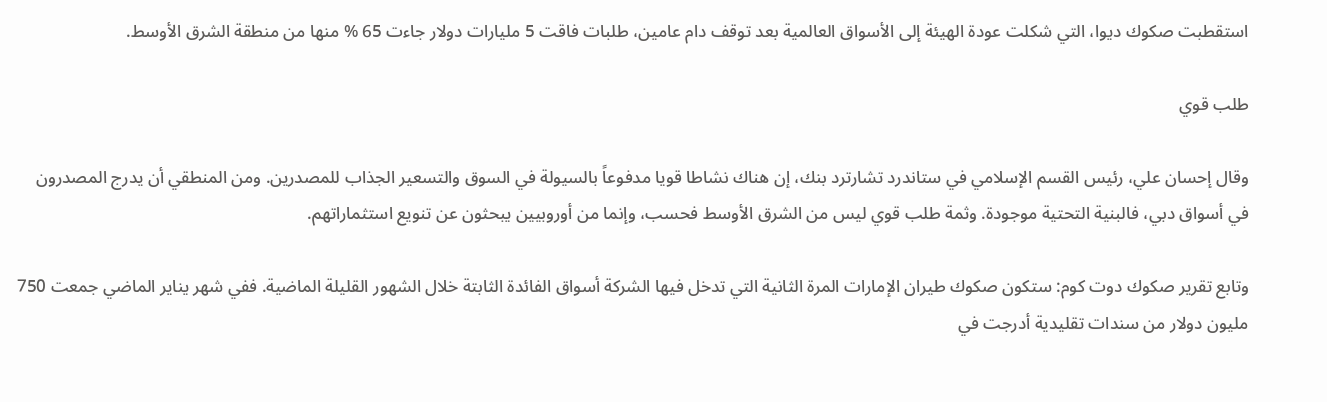استقطبت صكوك ديوا، التي شكلت عودة الهيئة إلى الأسواق العالمية بعد توقف دام عامين، طلبات فاقت 5 مليارات دولار جاءت 65 % منها من منطقة الشرق الأوسط.

طلب قوي

وقال إحسان علي، رئيس القسم الإسلامي في ستاندرد تشارترد بنك، إن هناك نشاطا قويا مدفوعاً بالسيولة في السوق والتسعير الجذاب للمصدرين. ومن المنطقي أن يدرج المصدرون في أسواق دبي، فالبنية التحتية موجودة. وثمة طلب قوي ليس من الشرق الأوسط فحسب، وإنما من أوروبيين يبحثون عن تنويع استثماراتهم.

وتابع تقرير صكوك دوت كوم: ستكون صكوك طيران الإمارات المرة الثانية التي تدخل فيها الشركة أسواق الفائدة الثابتة خلال الشهور القليلة الماضية. ففي شهر يناير الماضي جمعت 750 مليون دولار من سندات تقليدية أدرجت في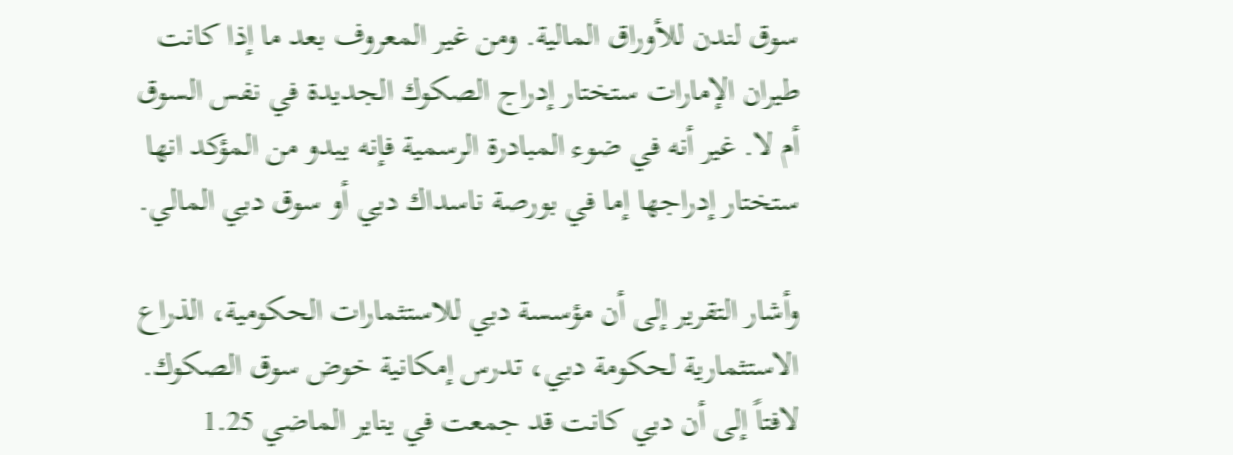سوق لندن للأوراق المالية. ومن غير المعروف بعد ما إذا كانت طيران الإمارات ستختار إدراج الصكوك الجديدة في نفس السوق أم لا. غير أنه في ضوء المبادرة الرسمية فإنه يبدو من المؤكد انها ستختار إدراجها إما في بورصة ناسداك دبي أو سوق دبي المالي.

وأشار التقرير إلى أن مؤسسة دبي للاستثمارات الحكومية، الذراع الاستثمارية لحكومة دبي، تدرس إمكانية خوض سوق الصكوك. لافتاً إلى أن دبي كانت قد جمعت في يناير الماضي 1.25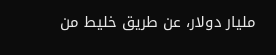مليار دولار، عن طريق خليط من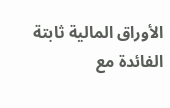الأوراق المالية ثابتة الفائدة مع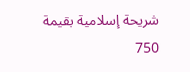شريحة إسلامية بقيمة 750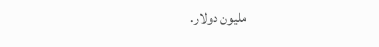مليون دولار.